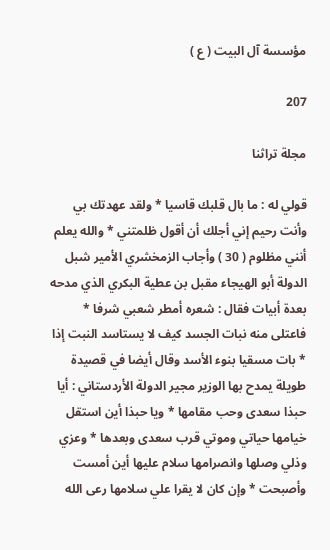مؤسسة آل البيت ( ع )

207

مجلة تراثنا

قولي له : ما بال قلبك قاسيا * ولقد عهدتك بي وأنت رحيم إني أجلك أن أقول ظلمتني * والله يعلم أنني مظلوم ( 30 ) وأجاب الزمخشري الأمير شبل الدولة أبو الهيجاء مقبل بن عطية البكري الذي مدحه بعدة أبيات فقال : شعره أمطر شعبي شرفا * فاعتلى منه نبات الجسد كيف لا يستاسد النبت إذا * بات مسقيا بنوء الأسد وقال أيضا في قصيدة طويلة يمدح بها الوزير مجير الدولة الأردستاني : أيا حبذا سعدى وحب مقامها * ويا حبذا أين استقل خيامها حياتي وموتي قرب سعدى وبعدها * وعزي وذلي وصلها وانصرامها سلام عليها أين أمست وأصبحت * وإن كان لا يقرا علي سلامها رعى الله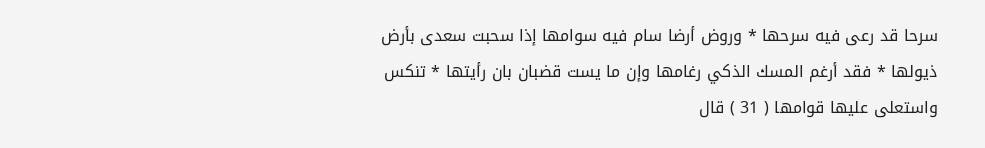سرحا قد رعى فيه سرحها * وروض أرضا سام فيه سوامها إذا سحبت سعدى بأرض ذيولها * فقد أرغم المسك الذكي رغامها وإن ما يست قضبان بان رأيتها * تنكس واستعلى عليها قوامها ( 31 ) قال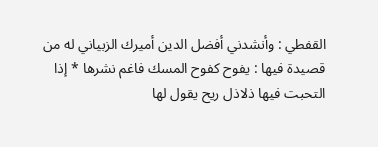القفطي : وأنشدني أفضل الدين أميرك الزبياني له من قصيدة فيها : يفوح كفوح المسك فاغم نشرها * إذا التحبت فيها ذلاذل ريح يقول لها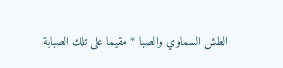الطش السماوي والصبا * مقيما على تلك الصبابة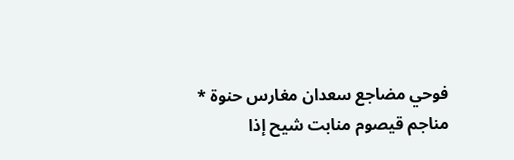فوحي مضاجع سعدان مغارس حنوة * مناجم قيصوم منابت شيح إذا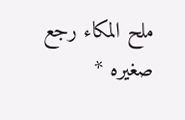ملح المكاء رجع صغيره *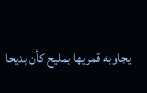يجاوبه قمريها بمليح كأن بديحا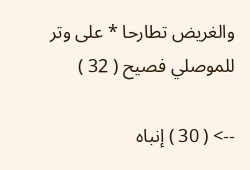والغريض تطارحا * على وتر للموصلي فصيح ( 32 )

--> ( 30 ) إنباه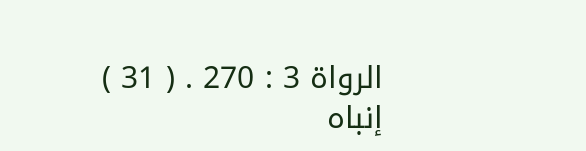الرواة 3 : 270 . ( 31 ) إنباه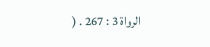الرواة 3 : 267 . (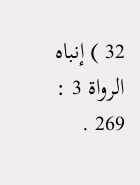32 ) إنباه الرواة 3 : 269 .